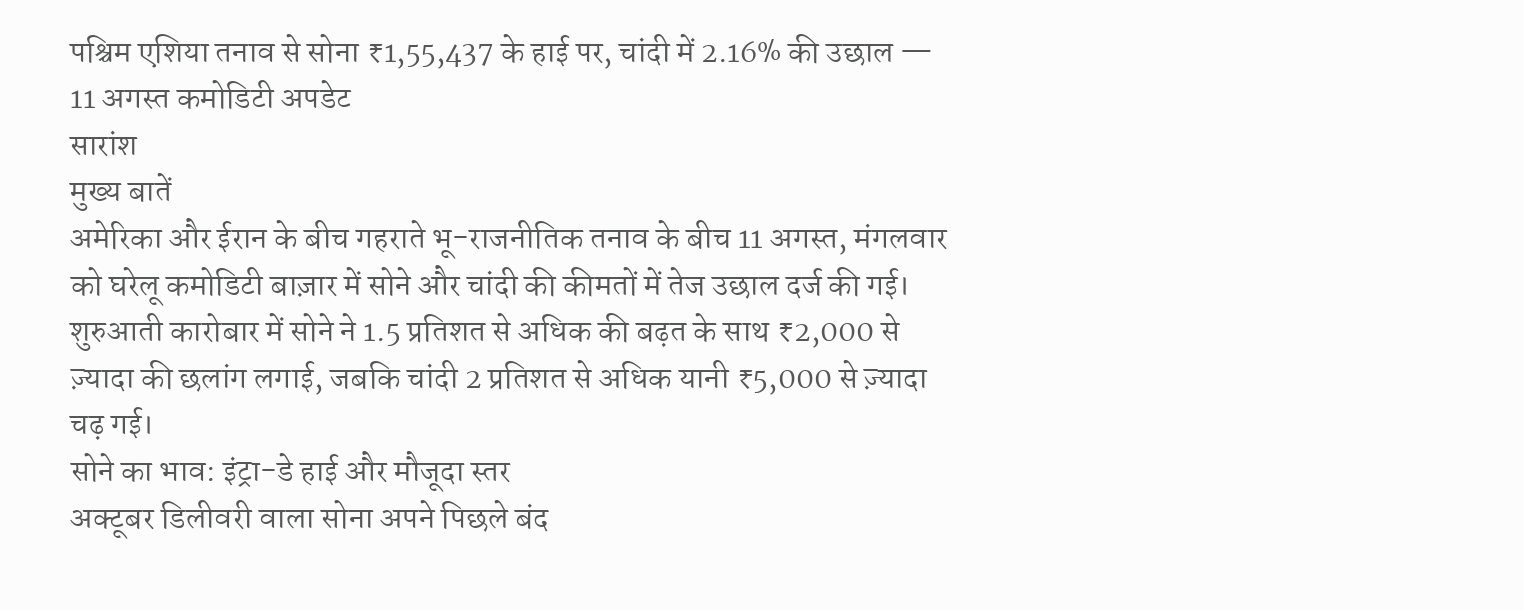पश्चिम एशिया तनाव से सोना ₹1,55,437 के हाई पर, चांदी में 2.16% की उछाल — 11 अगस्त कमोडिटी अपडेट
सारांश
मुख्य बातें
अमेरिका और ईरान के बीच गहराते भू-राजनीतिक तनाव के बीच 11 अगस्त, मंगलवार को घरेलू कमोडिटी बाज़ार में सोने और चांदी की कीमतों में तेज उछाल दर्ज की गई। शुरुआती कारोबार में सोने ने 1.5 प्रतिशत से अधिक की बढ़त के साथ ₹2,000 से ज़्यादा की छलांग लगाई, जबकि चांदी 2 प्रतिशत से अधिक यानी ₹5,000 से ज़्यादा चढ़ गई।
सोने का भाव: इंट्रा-डे हाई और मौजूदा स्तर
अक्टूबर डिलीवरी वाला सोना अपने पिछले बंद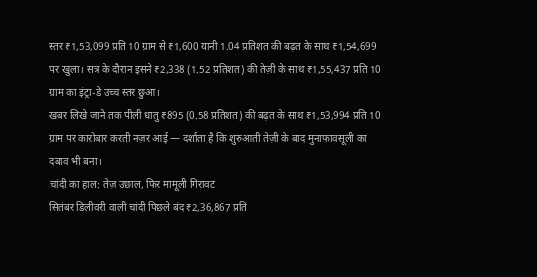स्तर ₹1,53,099 प्रति 10 ग्राम से ₹1,600 यानी 1.04 प्रतिशत की बढ़त के साथ ₹1,54,699 पर खुला। सत्र के दौरान इसने ₹2,338 (1.52 प्रतिशत) की तेज़ी के साथ ₹1,55,437 प्रति 10 ग्राम का इंट्रा-डे उच्च स्तर छुआ।
खबर लिखे जाने तक पीली धातु ₹895 (0.58 प्रतिशत) की बढ़त के साथ ₹1,53,994 प्रति 10 ग्राम पर कारोबार करती नज़र आई — दर्शाता है कि शुरुआती तेज़ी के बाद मुनाफावसूली का दबाव भी बना।
चांदी का हाल: तेज़ उछाल, फिर मामूली गिरावट
सितंबर डिलीवरी वाली चांदी पिछले बंद ₹2,36,867 प्रति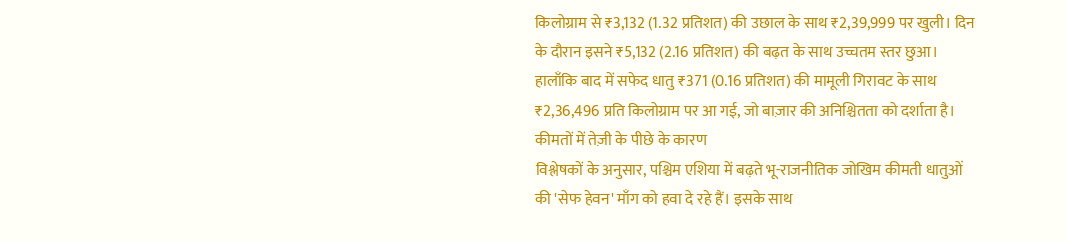किलोग्राम से ₹3,132 (1.32 प्रतिशत) की उछाल के साथ ₹2,39,999 पर खुली। दिन के दौरान इसने ₹5,132 (2.16 प्रतिशत) की बढ़त के साथ उच्चतम स्तर छुआ।
हालाँकि बाद में सफेद धातु ₹371 (0.16 प्रतिशत) की मामूली गिरावट के साथ ₹2,36,496 प्रति किलोग्राम पर आ गई, जो बाज़ार की अनिश्चितता को दर्शाता है।
कीमतों में तेज़ी के पीछे के कारण
विश्लेषकों के अनुसार, पश्चिम एशिया में बढ़ते भू-राजनीतिक जोखिम कीमती धातुओं की 'सेफ हेवन' माँग को हवा दे रहे हैं। इसके साथ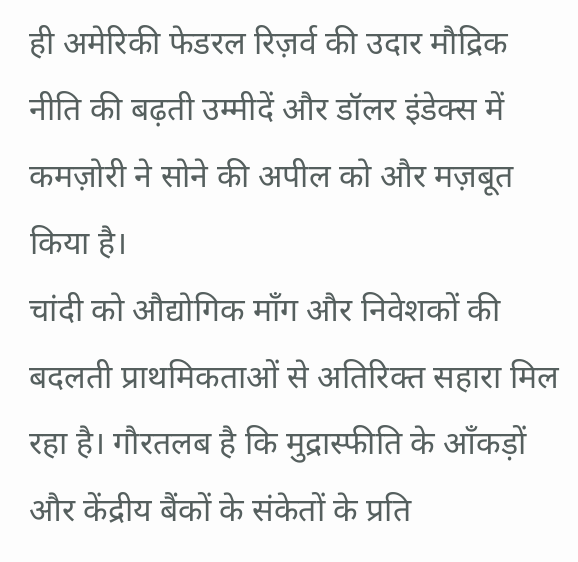ही अमेरिकी फेडरल रिज़र्व की उदार मौद्रिक नीति की बढ़ती उम्मीदें और डॉलर इंडेक्स में कमज़ोरी ने सोने की अपील को और मज़बूत किया है।
चांदी को औद्योगिक माँग और निवेशकों की बदलती प्राथमिकताओं से अतिरिक्त सहारा मिल रहा है। गौरतलब है कि मुद्रास्फीति के आँकड़ों और केंद्रीय बैंकों के संकेतों के प्रति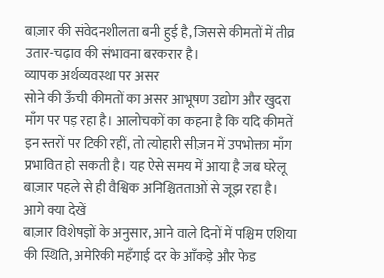बाज़ार की संवेदनशीलता बनी हुई है, जिससे कीमतों में तीव्र उतार-चढ़ाव की संभावना बरकरार है।
व्यापक अर्थव्यवस्था पर असर
सोने की ऊँची कीमतों का असर आभूषण उद्योग और खुदरा माँग पर पड़ रहा है। आलोचकों का कहना है कि यदि कीमतें इन स्तरों पर टिकी रहीं, तो त्योहारी सीज़न में उपभोक्ता माँग प्रभावित हो सकती है। यह ऐसे समय में आया है जब घरेलू बाज़ार पहले से ही वैश्विक अनिश्चितताओं से जूझ रहा है।
आगे क्या देखें
बाज़ार विशेषज्ञों के अनुसार, आने वाले दिनों में पश्चिम एशिया की स्थिति, अमेरिकी महँगाई दर के आँकड़े और फेड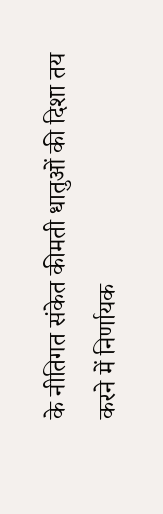के नीतिगत संकेत कीमती धातुओं की दिशा तय करने में निर्णायक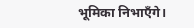भूमिका निभाएँगे।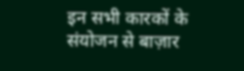इन सभी कारकों के संयोजन से बाज़ार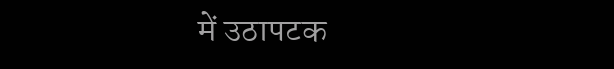में उठापटक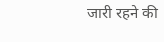जारी रहने की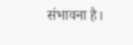संभावना है।